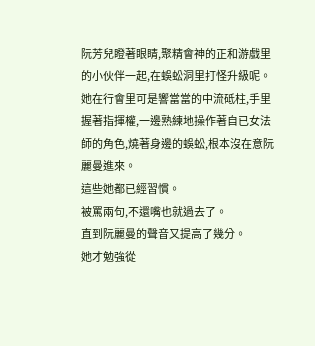阮芳兒瞪著眼睛,聚精會神的正和游戲里的小伙伴一起,在蜈蚣洞里打怪升級呢。
她在行會里可是響當當的中流砥柱,手里握著指揮權,一邊熟練地操作著自已女法師的角色,燒著身邊的蜈蚣,根本沒在意阮麗曼進來。
這些她都已經習慣。
被罵兩句,不還嘴也就過去了。
直到阮麗曼的聲音又提高了幾分。
她才勉強從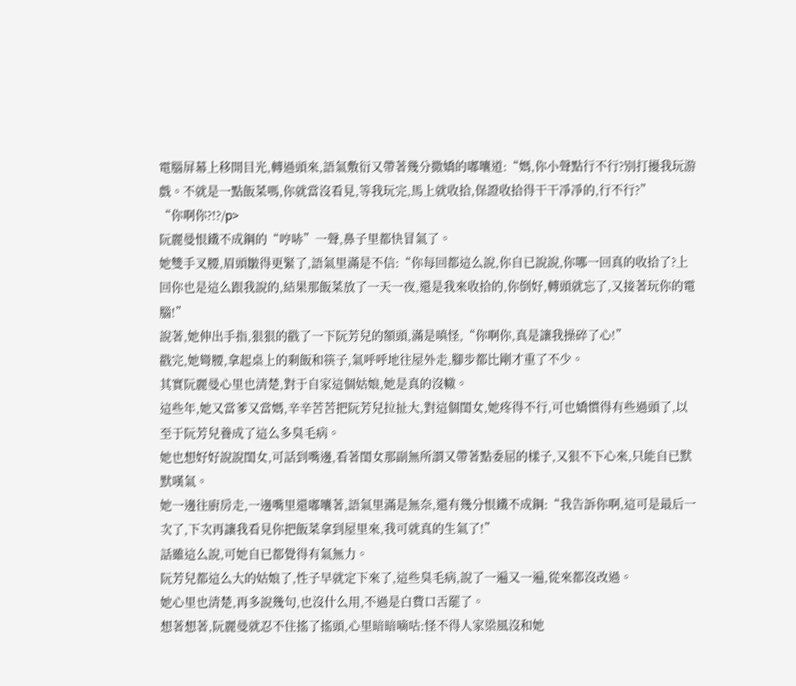電腦屏幕上移開目光,轉過頭來,語氣敷衍又帶著幾分撒嬌的嘟囔道:“媽,你小聲點行不行?別打擾我玩游戲。不就是一點飯菜嗎,你就當沒看見,等我玩完,馬上就收拾,保證收拾得干干凈凈的,行不行?”
“你啊你?!?/p>
阮麗曼恨鐵不成鋼的“哼哧”一聲,鼻子里都快冒氣了。
她雙手叉腰,眉頭皺得更緊了,語氣里滿是不信:“你每回都這么說,你自已說說,你哪一回真的收拾了?上回你也是這么跟我說的,結果那飯菜放了一天一夜,還是我來收拾的,你倒好,轉頭就忘了,又接著玩你的電腦!”
說著,她伸出手指,狠狠的戳了一下阮芳兒的額頭,滿是嗔怪,“你啊你,真是讓我操碎了心!”
戳完,她彎腰,拿起桌上的剩飯和筷子,氣呼呼地往屋外走,腳步都比剛才重了不少。
其實阮麗曼心里也清楚,對于自家這個姑娘,她是真的沒轍。
這些年,她又當爹又當媽,辛辛苦苦把阮芳兒拉扯大,對這個閨女,她疼得不行,可也嬌慣得有些過頭了,以至于阮芳兒養成了這么多臭毛病。
她也想好好說說閨女,可話到嘴邊,看著閨女那副無所謂又帶著點委屈的樣子,又狠不下心來,只能自已默默嘆氣。
她一邊往廚房走,一邊嘴里還嘟囔著,語氣里滿是無奈,還有幾分恨鐵不成鋼:“我告訴你啊,這可是最后一次了,下次再讓我看見你把飯菜拿到屋里來,我可就真的生氣了!”
話雖這么說,可她自已都覺得有氣無力。
阮芳兒都這么大的姑娘了,性子早就定下來了,這些臭毛病,說了一遍又一遍,從來都沒改過。
她心里也清楚,再多說幾句,也沒什么用,不過是白費口舌罷了。
想著想著,阮麗曼就忍不住搖了搖頭,心里暗暗嘀咕:怪不得人家梁風沒和她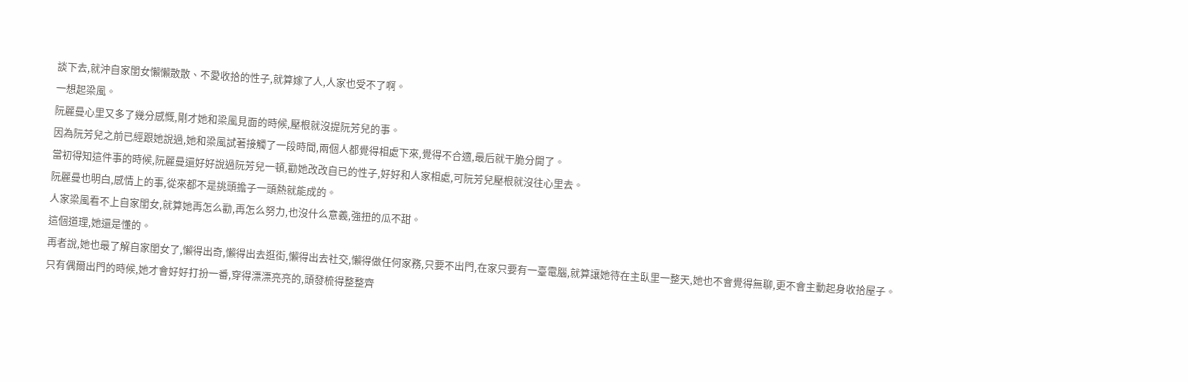談下去,就沖自家閨女懶懶散散、不愛收拾的性子,就算嫁了人,人家也受不了啊。
一想起梁風。
阮麗曼心里又多了幾分感慨,剛才她和梁風見面的時候,壓根就沒提阮芳兒的事。
因為阮芳兒之前已經跟她說過,她和梁風試著接觸了一段時間,兩個人都覺得相處下來,覺得不合適,最后就干脆分開了。
當初得知這件事的時候,阮麗曼還好好說過阮芳兒一頓,勸她改改自已的性子,好好和人家相處,可阮芳兒壓根就沒往心里去。
阮麗曼也明白,感情上的事,從來都不是挑頭擔子一頭熱就能成的。
人家梁風看不上自家閨女,就算她再怎么勸,再怎么努力,也沒什么意義,強扭的瓜不甜。
這個道理,她還是懂的。
再者說,她也最了解自家閨女了,懶得出奇,懶得出去逛街,懶得出去社交,懶得做任何家務,只要不出門,在家只要有一臺電腦,就算讓她待在主臥里一整天,她也不會覺得無聊,更不會主動起身收拾屋子。
只有偶爾出門的時候,她才會好好打扮一番,穿得漂漂亮亮的,頭發梳得整整齊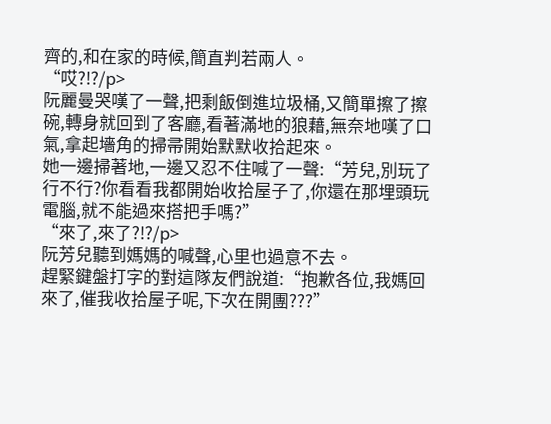齊的,和在家的時候,簡直判若兩人。
“哎?!?/p>
阮麗曼哭嘆了一聲,把剩飯倒進垃圾桶,又簡單擦了擦碗,轉身就回到了客廳,看著滿地的狼藉,無奈地嘆了口氣,拿起墻角的掃帚開始默默收拾起來。
她一邊掃著地,一邊又忍不住喊了一聲:“芳兒,別玩了行不行?你看看我都開始收拾屋子了,你還在那埋頭玩電腦,就不能過來搭把手嗎?”
“來了,來了?!?/p>
阮芳兒聽到媽媽的喊聲,心里也過意不去。
趕緊鍵盤打字的對這隊友們說道:“抱歉各位,我媽回來了,催我收拾屋子呢,下次在開團???”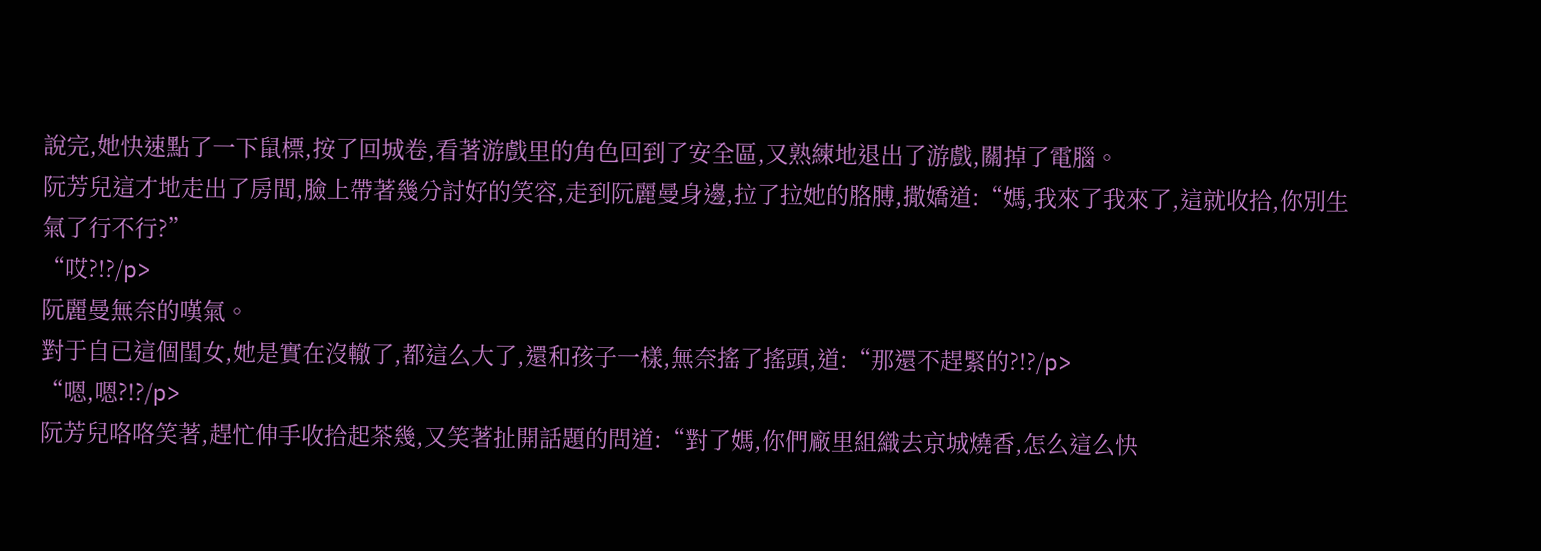說完,她快速點了一下鼠標,按了回城卷,看著游戲里的角色回到了安全區,又熟練地退出了游戲,關掉了電腦。
阮芳兒這才地走出了房間,臉上帶著幾分討好的笑容,走到阮麗曼身邊,拉了拉她的胳膊,撒嬌道:“媽,我來了我來了,這就收拾,你別生氣了行不行?”
“哎?!?/p>
阮麗曼無奈的嘆氣。
對于自已這個閨女,她是實在沒轍了,都這么大了,還和孩子一樣,無奈搖了搖頭,道:“那還不趕緊的?!?/p>
“嗯,嗯?!?/p>
阮芳兒咯咯笑著,趕忙伸手收拾起茶幾,又笑著扯開話題的問道:“對了媽,你們廠里組織去京城燒香,怎么這么快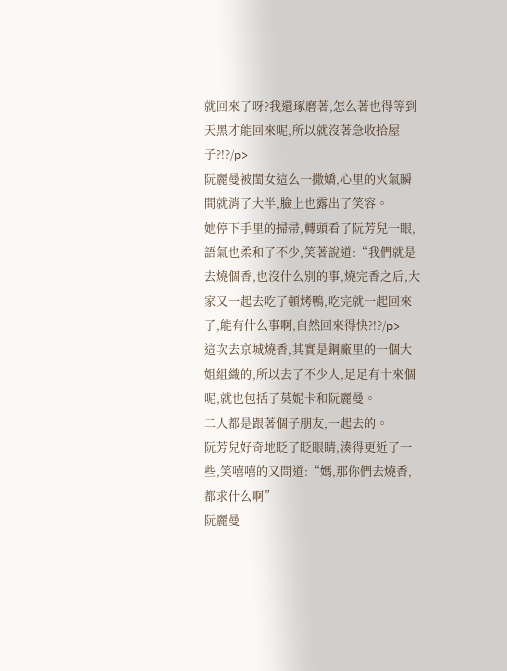就回來了呀?我還琢磨著,怎么著也得等到天黑才能回來呢,所以就沒著急收拾屋子?!?/p>
阮麗曼被閨女這么一撒嬌,心里的火氣瞬間就消了大半,臉上也露出了笑容。
她停下手里的掃帚,轉頭看了阮芳兒一眼,語氣也柔和了不少,笑著說道:“我們就是去燒個香,也沒什么別的事,燒完香之后,大家又一起去吃了頓烤鴨,吃完就一起回來了,能有什么事啊,自然回來得快?!?/p>
這次去京城燒香,其實是鋼廠里的一個大姐組織的,所以去了不少人,足足有十來個呢,就也包括了莫妮卡和阮麗曼。
二人都是跟著個子朋友,一起去的。
阮芳兒好奇地眨了眨眼睛,湊得更近了一些,笑嘻嘻的又問道:“媽,那你們去燒香,都求什么啊”
阮麗曼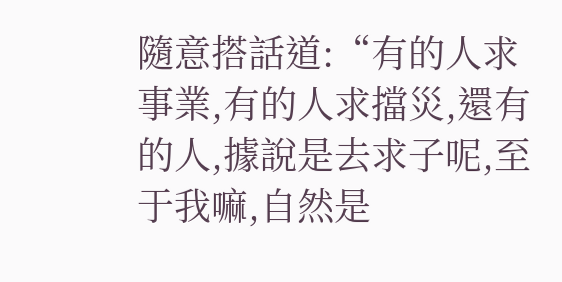隨意搭話道:“有的人求事業,有的人求擋災,還有的人,據說是去求子呢,至于我嘛,自然是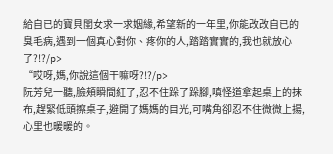給自已的寶貝閨女求一求姻緣,希望新的一年里,你能改改自已的臭毛病,遇到一個真心對你、疼你的人,踏踏實實的,我也就放心了?!?/p>
“哎呀,媽,你說這個干嘛呀?!?/p>
阮芳兒一聽,臉頰瞬間紅了,忍不住跺了跺腳,嗔怪道拿起桌上的抹布,趕緊低頭擦桌子,避開了媽媽的目光,可嘴角卻忍不住微微上揚,心里也暖暖的。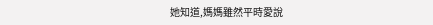她知道,媽媽雖然平時愛說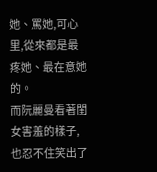她、罵她,可心里,從來都是最疼她、最在意她的。
而阮麗曼看著閨女害羞的樣子,也忍不住笑出了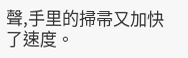聲,手里的掃帚又加快了速度。